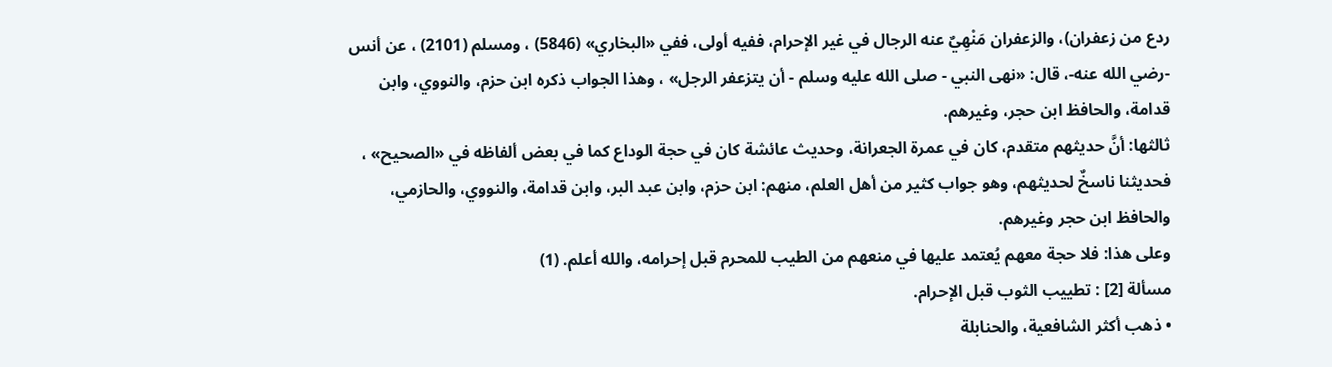ردع من زعفران)، والزعفران مَنْهِيٌ عنه الرجال في غير الإحرام، ففيه أولى، ففي «البخاري» (5846) ، ومسلم (2101) ، عن أنس -رضي الله عنه-، قال: «نهى النبي - صلى الله عليه وسلم - أن يتزعفر الرجل» ، وهذا الجواب ذكره ابن حزم، والنووي، وابن قدامة، والحافظ ابن حجر، وغيرهم.
ثالثها: أنَّ حديثهم متقدم، كان في عمرة الجعرانة، وحديث عائشة كان في حجة الوداع كما في بعض ألفاظه في «الصحيح» ، فحديثنا ناسخٌ لحديثهم، وهو جواب كثير من أهل العلم، منهم: ابن حزم، وابن عبد البر، وابن قدامة، والنووي، والحازمي، والحافظ ابن حجر وغيرهم.
وعلى هذا: فلا حجة معهم يُعتمد عليها في منعهم من الطيب للمحرم قبل إحرامه، والله أعلم. (1)
مسألة [2] : تطييب الثوب قبل الإحرام.
• ذهب أكثر الشافعية، والحنابلة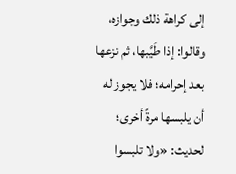إلى كراهة ذلك وجوازه، وقالوا: إذا طَيَّبها، ثم نزعها بعد إحرامه؛ فلا يجوز له أن يلبسها مرةً أخرى؛ لحديث: «ولا تلبسوا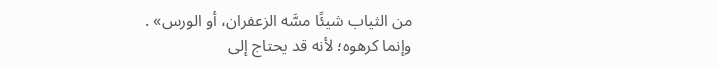من الثياب شيئًا مسَّه الزعفران، أو الورس» .
وإنما كرهوه؛ لأنه قد يحتاج إلى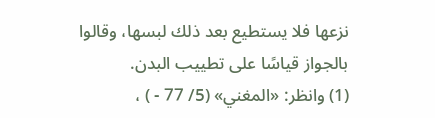نزعها فلا يستطيع بعد ذلك لبسها، وقالوا بالجواز قياسًا على تطييب البدن.
(1) وانظر: «المغني» (5/ 77 - ) ،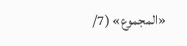«المجموع» (7/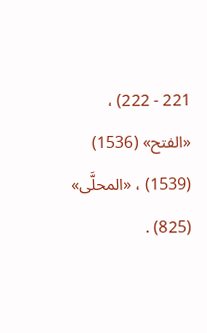221 - 222) ، «الفتح» (1536) (1539) ، «المحلَّى» (825) .